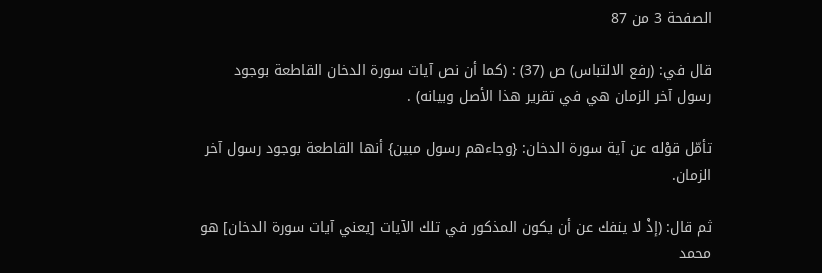الصفحة 3 من 87

قال في: (رفع الالتباس) ص (37) : (كما أن نص آيات سورة الدخان القاطعة بوجود رسول آخر الزمان هي في تقرير هذا الأصل وبيانه) .

تأمّل قوْله عن آية سورة الدخان: {وجاءهم رسول مبين} أنها القاطعة بوجود رسول آخر الزمان.

ثم قال: (إذْ لا ينفك عن أن يكون المذكور في تلك الآيات [يعني آيات سورة الدخان] هو محمد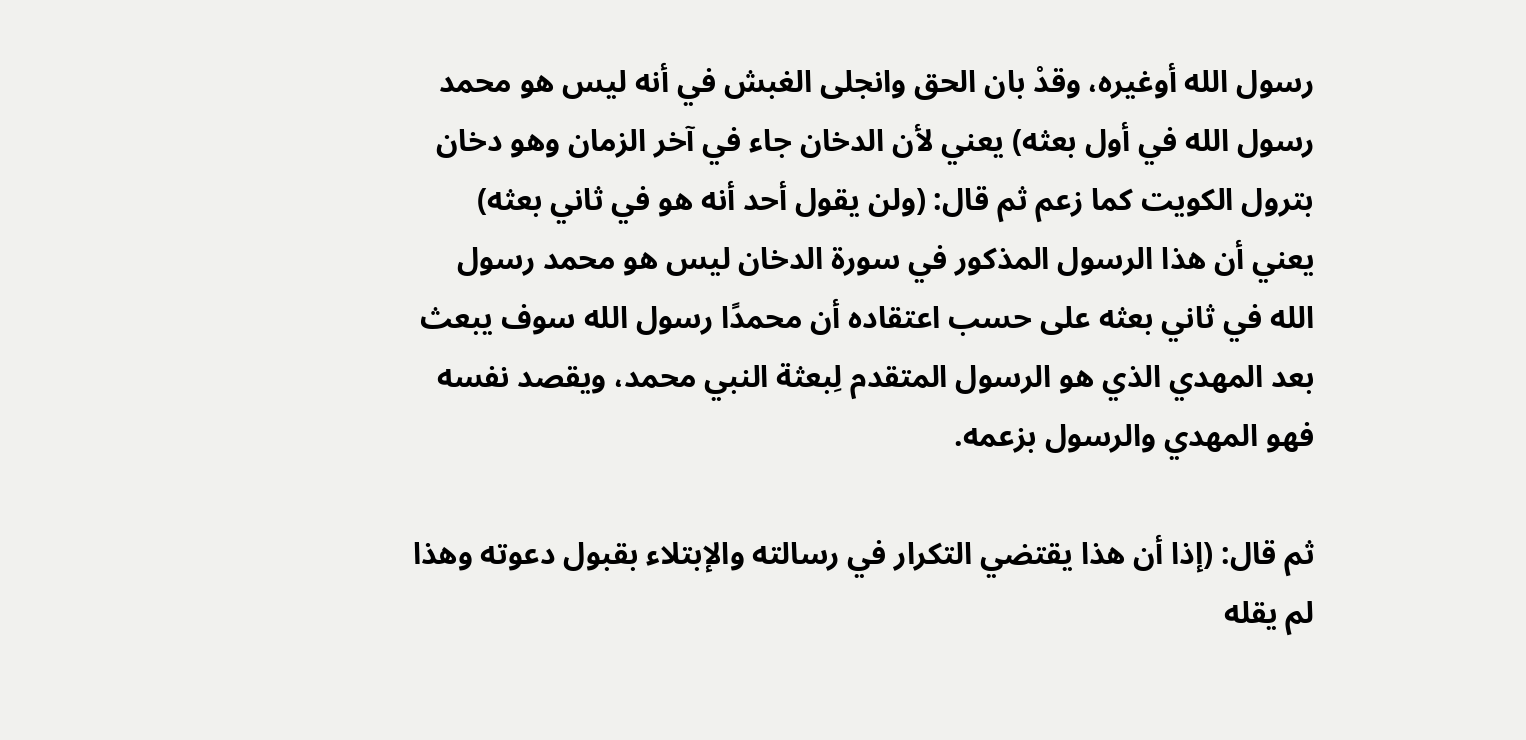رسول الله أوغيره، وقدْ بان الحق وانجلى الغبش في أنه ليس هو محمد رسول الله في أول بعثه) يعني لأن الدخان جاء في آخر الزمان وهو دخان بترول الكويت كما زعم ثم قال: (ولن يقول أحد أنه هو في ثاني بعثه) يعني أن هذا الرسول المذكور في سورة الدخان ليس هو محمد رسول الله في ثاني بعثه على حسب اعتقاده أن محمدًا رسول الله سوف يبعث بعد المهدي الذي هو الرسول المتقدم لِبعثة النبي محمد، ويقصد نفسه فهو المهدي والرسول بزعمه.

ثم قال: (إذا أن هذا يقتضي التكرار في رسالته والإبتلاء بقبول دعوته وهذا لم يقله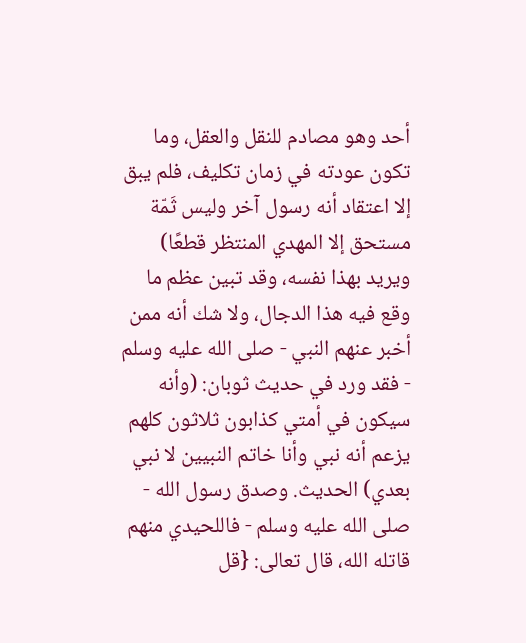أحد وهو مصادم للنقل والعقل، وما تكون عودته في زمان تكليف، فلم يبق إلا اعتقاد أنه رسول آخر وليس ثَمّة مستحق إلا المهدي المنتظر قطعًا) ويريد بهذا نفسه، وقد تبين عظم ما وقع فيه هذا الدجال، ولا شك أنه ممن أخبر عنهم النبي - صلى الله عليه وسلم - فقد ورد في حديث ثوبان: (وأنه سيكون في أمتي كذابون ثلاثون كلهم يزعم أنه نبي وأنا خاتم النبيين لا نبي بعدي) الحديث. وصدق رسول الله - صلى الله عليه وسلم - فاللحيدي منهم قاتله الله، قال تعالى: {قل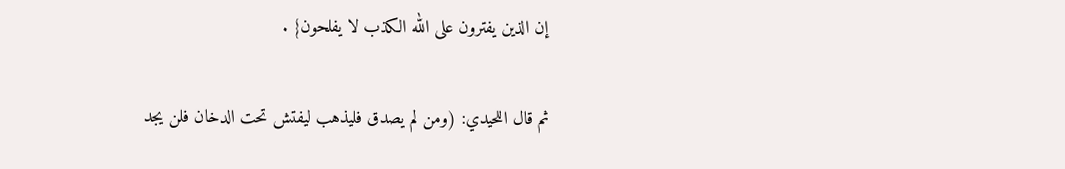إن الذين يفترون على الله الكذب لا يفلحون} .

ثم قال اللحيدي: (ومن لم يصدق فليذهب ليفتش تحت الدخان فلن يجد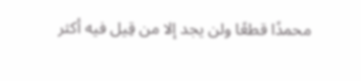محمدًا قطعًا ولن يجد إلا من قِيل فيه أكثر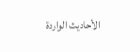الأحاديث الواردة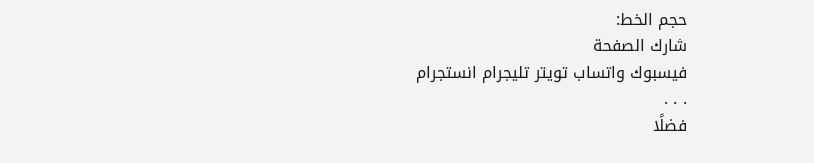حجم الخط:
شارك الصفحة
فيسبوك واتساب تويتر تليجرام انستجرام
. . .
فضلًا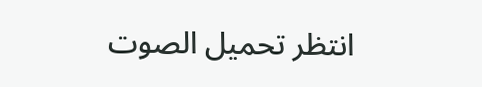انتظر تحميل الصوت